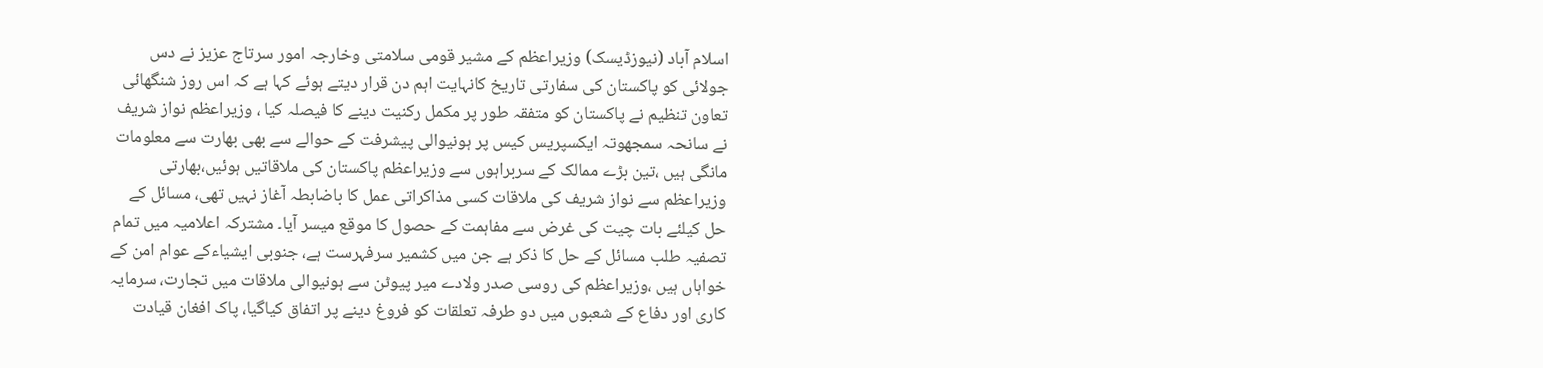اسلام آباد (نیوزڈیسک) وزیراعظم کے مشیر قومی سلامتی وخارجہ امور سرتاج عزیز نے دس جولائی کو پاکستان کی سفارتی تاریخ کانہایت اہم دن قرار دیتے ہوئے کہا ہے کہ اس روز شنگھائی تعاون تنظیم نے پاکستان کو متفقہ طور پر مکمل رکنیت دینے کا فیصلہ کیا ، وزیراعظم نواز شریف نے سانحہ سمجھوتہ ایکسپریس کیس پر ہونیوالی پیشرفت کے حوالے سے بھی بھارت سے معلومات مانگی ہیں ،تین بڑے ممالک کے سربراہوں سے وزیراعظم پاکستان کی ملاقاتیں ہوئیں،بھارتی وزیراعظم سے نواز شریف کی ملاقات کسی مذاکراتی عمل کا باضابطہ آغاز نہیں تھی، مسائل کے حل کیلئے بات چیت کی غرض سے مفاہمت کے حصول کا موقع میسر آیا۔ مشترکہ اعلامیہ میں تمام تصفیہ طلب مسائل کے حل کا ذکر ہے جن میں کشمیر سرفہرست ہے، جنوبی ایشیاءکے عوام امن کے خواہاں ہیں ،وزیراعظم کی روسی صدر ولادے میر پیوٹن سے ہونیوالی ملاقات میں تجارت، سرمایہ کاری اور دفاع کے شعبوں میں دو طرفہ تعلقات کو فروغ دینے پر اتفاق کیاگیا، پاک افغان قیادت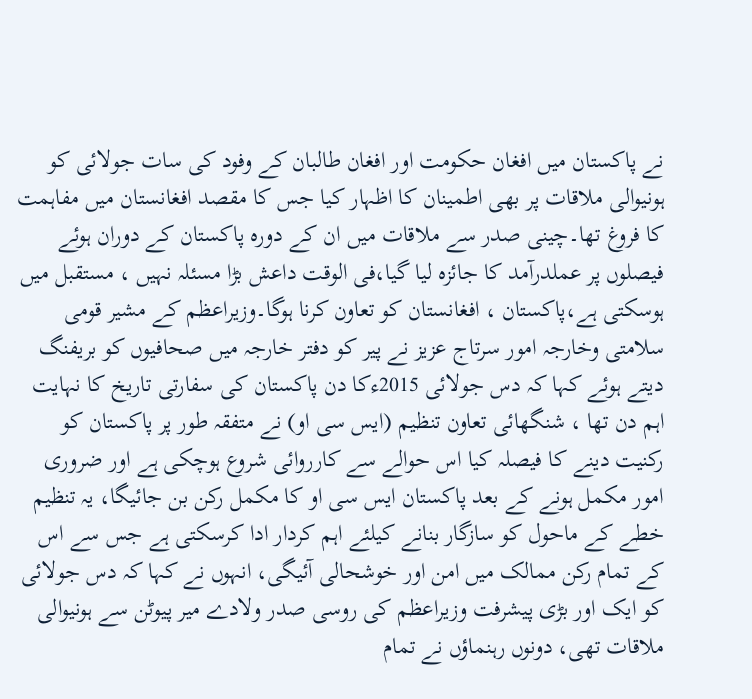نے پاکستان میں افغان حکومت اور افغان طالبان کے وفود کی سات جولائی کو ہونیوالی ملاقات پر بھی اطمینان کا اظہار کیا جس کا مقصد افغانستان میں مفاہمت کا فروغ تھا۔چینی صدر سے ملاقات میں ان کے دورہ پاکستان کے دوران ہوئے فیصلوں پر عملدرآمد کا جائزہ لیا گیا،فی الوقت داعش بڑا مسئلہ نہیں ، مستقبل میں ہوسکتی ہے،پاکستان ، افغانستان کو تعاون کرنا ہوگا۔وزیراعظم کے مشیر قومی سلامتی وخارجہ امور سرتاج عزیز نے پیر کو دفتر خارجہ میں صحافیوں کو بریفنگ دیتے ہوئے کہا کہ دس جولائی 2015ءکا دن پاکستان کی سفارتی تاریخ کا نہایت اہم دن تھا ، شنگھائی تعاون تنظیم (ایس سی او) نے متفقہ طور پر پاکستان کو رکنیت دینے کا فیصلہ کیا اس حوالے سے کارروائی شروع ہوچکی ہے اور ضروری امور مکمل ہونے کے بعد پاکستان ایس سی او کا مکمل رکن بن جائیگا، یہ تنظیم خطے کے ماحول کو سازگار بنانے کیلئے اہم کردار ادا کرسکتی ہے جس سے اس کے تمام رکن ممالک میں امن اور خوشحالی آئیگی، انہوں نے کہا کہ دس جولائی کو ایک اور بڑی پیشرفت وزیراعظم کی روسی صدر ولادے میر پیوٹن سے ہونیوالی ملاقات تھی، دونوں رہنماؤں نے تمام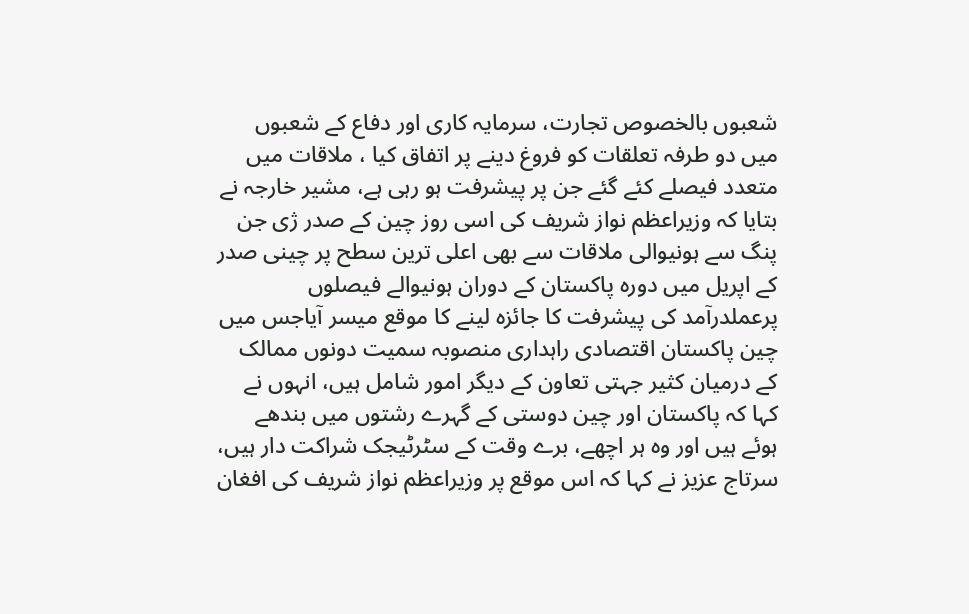شعبوں بالخصوص تجارت، سرمایہ کاری اور دفاع کے شعبوں میں دو طرفہ تعلقات کو فروغ دینے پر اتفاق کیا ، ملاقات میں متعدد فیصلے کئے گئے جن پر پیشرفت ہو رہی ہے، مشیر خارجہ نے بتایا کہ وزیراعظم نواز شریف کی اسی روز چین کے صدر ژی جن پنگ سے ہونیوالی ملاقات سے بھی اعلی ترین سطح پر چینی صدر کے اپریل میں دورہ پاکستان کے دوران ہونیوالے فیصلوں پرعملدرآمد کی پیشرفت کا جائزہ لینے کا موقع میسر آیاجس میں چین پاکستان اقتصادی راہداری منصوبہ سمیت دونوں ممالک کے درمیان کثیر جہتی تعاون کے دیگر امور شامل ہیں، انہوں نے کہا کہ پاکستان اور چین دوستی کے گہرے رشتوں میں بندھے ہوئے ہیں اور وہ ہر اچھے، برے وقت کے سٹرٹیجک شراکت دار ہیں، سرتاج عزیز نے کہا کہ اس موقع پر وزیراعظم نواز شریف کی افغان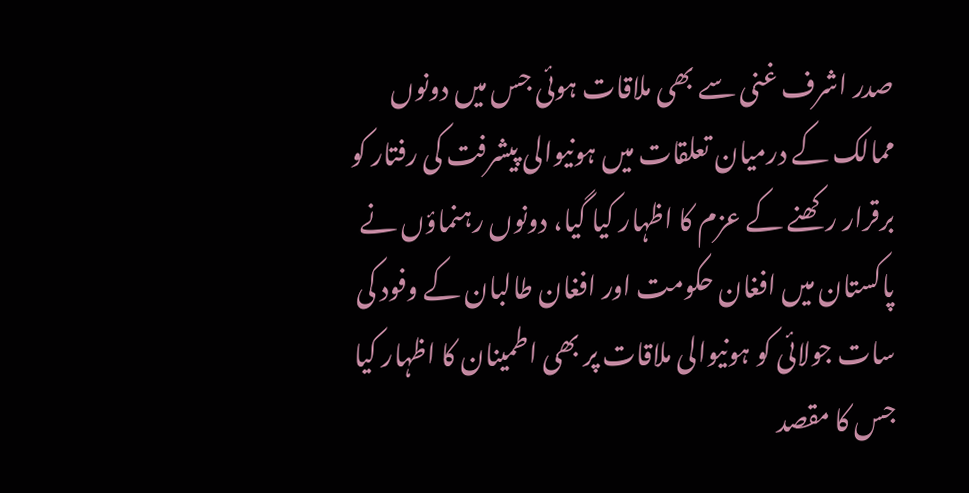صدر اشرف غنی سے بھی ملاقات ہوئی جس میں دونوں ممالک کے درمیان تعلقات میں ہونیوالی پیشرفت کی رفتار کو برقرار رکھنے کے عزم کا اظہار کیا گیا، دونوں رہنماؤں نے پاکستان میں افغان حکومت اور افغان طالبان کے وفود کی سات جولائی کو ہونیوالی ملاقات پر بھی اطمینان کا اظہار کیا جس کا مقصد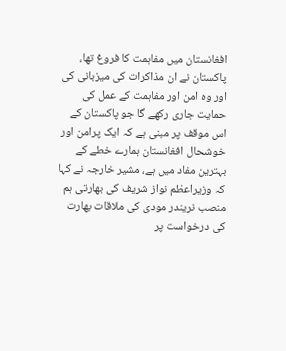افغانستان میں مفاہمت کا فروغ تھا، پاکستان نے ان مذاکرات کی میزبانی کی اور وہ امن اور مفاہمت کے عمل کی حمایت جاری رکھے گا جو پاکستان کے اس موقف پر مبنی ہے کہ ایک پرامن اور خوشحال افغانستان ہمارے خطے کے بہترین مفاد میں ہے، مشیر خارجہ نے کہا کہ وزیراعظم نواز شریف کی بھارتی ہم منصب نریندر مودی کی ملاقات بھارت کی درخواست پر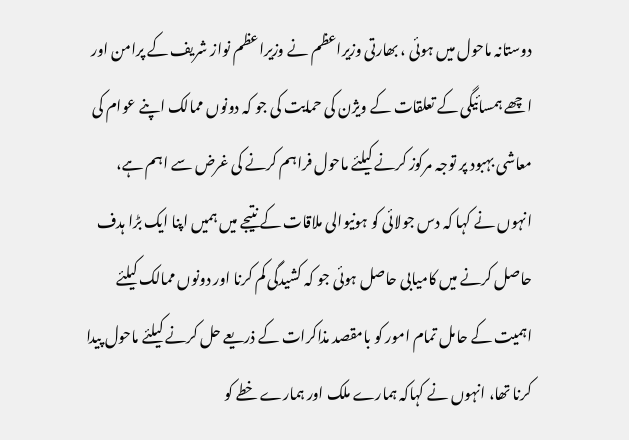دوستانہ ماحول میں ہوئی ، بھارتی وزیراعظم نے وزیراعظم نواز شریف کے پرامن اور اچھے ہمسائیگی کے تعلقات کے ویژن کی حمایت کی جو کہ دونوں ممالک اپنے عوام کی معاشی بہبود پر توجہ مرکوز کرنے کیلئے ماحول فراہم کرنے کی غرض سے اہم ہے، انہوں نے کہا کہ دس جولائی کو ہونیوالی ملاقات کے نتیجے میں ہمیں اپنا ایک بڑا ہدف حاصل کرنے میں کامیابی حاصل ہوئی جو کہ کشیدگی کم کرنا اور دونوں ممالک کیلئے اہمیت کے حامل تمام امور کو بامقصد مذاکرات کے ذریعے حل کرنے کیلئے ماحول پیدا کرنا تھا، انہوں نے کہاکہ ہمارے ملک اور ہمارے خطے کو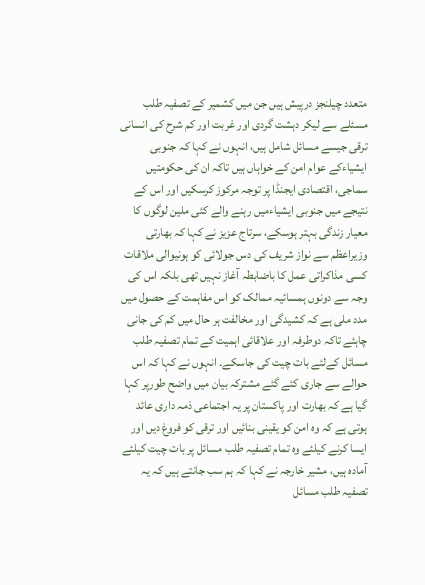متعدد چیلنجز درپیش ہیں جن میں کشمیر کے تصفیہ طلب مسئلے سے لیکر دہشت گردی اور غربت اور کم شرح کی انسانی ترقی جیسے مسائل شامل ہیں، انہوں نے کہا کہ جنوبی ایشیاءکے عوام امن کے خواہاں ہیں تاکہ ان کی حکومتیں سماجی، اقتصادی ایجنڈا پر توجہ مرکوز کرسکیں اور اس کے نتیجے میں جنوبی ایشیاءمیں رہنے والے کئی ملین لوگوں کا معیار زندگی بہتر ہوسکے، سرتاج عزیز نے کہا کہ بھارتی وزیراعظم سے نواز شریف کی دس جولائی کو ہونیوالی ملاقات کسی مذاکراتی عمل کا باضابطہ آغاز نہیں تھی بلکہ اس کی وجہ سے دونوں ہمسائیہ ممالک کو اس مفاہمت کے حصول میں مدد ملی ہے کہ کشیدگی اور مخالفت ہر حال میں کم کی جانی چاہئے تاکہ دوطرفہ اور علاقائی اہمیت کے تمام تصفیہ طلب مسائل کےلئے بات چیت کی جاسکے۔ انہوں نے کہا کہ اس حوالے سے جاری کئے گئے مشترکہ بیان میں واضح طورپر کہا گیا ہے کہ بھارت اور پاکستان پر یہ اجتماعی ذمہ داری عائد ہوتی ہے کہ وہ امن کو یقینی بنائیں اور ترقی کو فروغ دیں اور ایسا کرنے کیلئے وہ تمام تصفیہ طلب مسائل پر بات چیت کیلئے آمادہ ہیں، مشیر خارجہ نے کہا کہ ہم سب جانتے ہیں کہ یہ تصفیہ طلب مسائل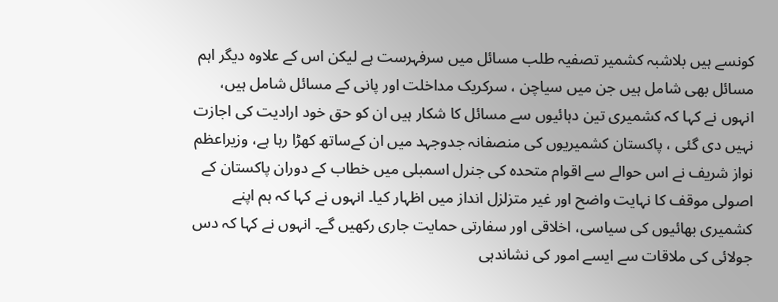کونسے ہیں بلاشبہ کشمیر تصفیہ طلب مسائل میں سرفہرست ہے لیکن اس کے علاوہ دیگر اہم مسائل بھی شامل ہیں جن میں سیاچن ، سرکریک مداخلت اور پانی کے مسائل شامل ہیں، انہوں نے کہا کہ کشمیری تین دہائیوں سے مسائل کا شکار ہیں ان کو حق خود ارادیت کی اجازت نہیں دی گئی ، پاکستان کشمیریوں کی منصفانہ جدوجہد میں ان کےساتھ کھڑا رہا ہے، وزیراعظم نواز شریف نے اس حوالے سے اقوام متحدہ کی جنرل اسمبلی میں خطاب کے دوران پاکستان کے اصولی موقف کا نہایت واضح اور غیر متزلزل انداز میں اظہار کیا۔ انہوں نے کہا کہ ہم اپنے کشمیری بھائیوں کی سیاسی، اخلاقی اور سفارتی حمایت جاری رکھیں گے۔ انہوں نے کہا کہ دس جولائی کی ملاقات سے ایسے امور کی نشاندہی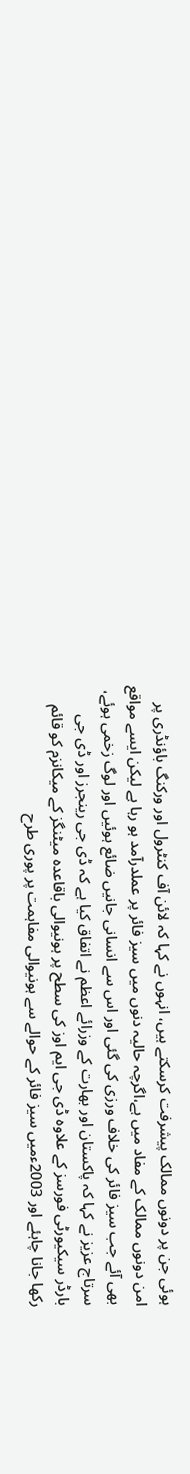ہوئی جن پر دونوں ممالک پیشرفت کرسکتے ہیں، انہوں نے کہا کہ لائن آف کنٹرول اور ورکنگ باؤنڈری پر امن دونوں ممالک کے مفاد میں ہے،اگرچہ حالیہ دنوں میں سیز فائر پر عملدرآمد ہو رہا ہے لیکن ایسے مواقع بھی آئے جب سیز فائر کی خلاف ورزی کی گئی اور اس سے انسانی جانیں ضائع ہوئیں اور لوگ زخمی ہوئے، سرتاج عزیز نے کہا کہ پاکستان اور بھارت کے وزرائے اعظم نے اتفاق کیا ہے کہ ڈی جی رینجرز اور ڈی جی بارڈر سیکیورٹی فورسز کے علاوہ ڈی جی ایم اوز کی سطح پر ہونیوالی باقاعدہ میٹنگز کے میکانزم کو قائم رکھا جانا چاہئے اور 2003ءمیں سیز فائر کے حوالے سے ہونیوالی مفاہمت پر پوری طرح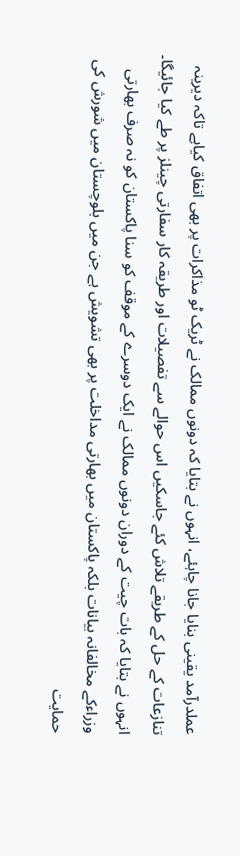عملدرآمد یقینی بنایا جانا چاہئے، انہوں نے بتایا کہ دونوں ممالک نے ٹریک ٹو مذاکرات پر بھی اتفاق کیاہے تاکہ دیرینہ تنازعات کے حل کے طریقے تلاش کئے جاسکیں اس حوالے سے تفصیلات اور طریقہ کار سفارتی چینلز پر طے کیا جائیگا۔ انہوں نے بتایا کہ بات چیت کے دوران دونوں ممالک نے ایک دوسرے کے موقف کو سنا پاکستان کو نہ صرف بھارتی وزراءکے مخالفانہ بیانات بلکہ پاکستان میں بھارتی مداخلت پر بھی تشویش ہے جن میں بلوچستان میں شورش کی حمایت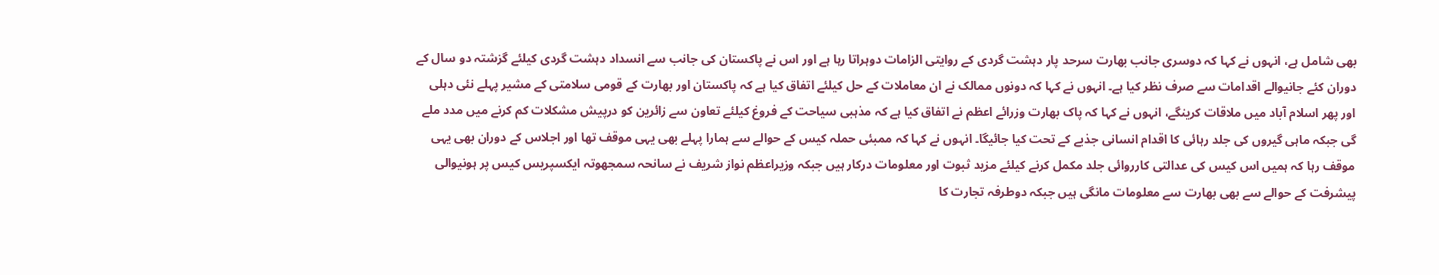بھی شامل ہے، انہوں نے کہا کہ دوسری جانب بھارت سرحد پار دہشت گردی کے روایتی الزامات دوہراتا رہا ہے اور اس نے پاکستان کی جانب سے انسداد دہشت گردی کیلئے گزشتہ دو سال کے دوران کئے جانیوالے اقدامات سے صرف نظر کیا ہے۔ انہوں نے کہا کہ دونوں ممالک نے ان معاملات کے حل کیلئے اتفاق کیا ہے کہ پاکستان اور بھارت کے قومی سلامتی کے مشیر پہلے نئی دہلی اور پھر اسلام آباد میں ملاقات کرینگے، انہوں نے کہا کہ پاک بھارت وزرائے اعظم نے اتفاق کیا ہے کہ مذہبی سیاحت کے فروغ کیلئے تعاون سے زائرین کو درپیش مشکلات کم کرنے میں مدد ملے گی جبکہ ماہی گیروں کی جلد رہائی کا اقدام انسانی جذبے کے تحت کیا جائیگا۔ انہوں نے کہا کہ ممبئی حملہ کیس کے حوالے سے ہمارا پہلے بھی یہی موقف تھا اور اجلاس کے دوران بھی یہی موقف رہا کہ ہمیں اس کیس کی عدالتی کارروائی جلد مکمل کرنے کیلئے مزید ثبوت اور معلومات درکار ہیں جبکہ وزیراعظم نواز شریف نے سانحہ سمجھوتہ ایکسپریس کیس پر ہونیوالی پیشرفت کے حوالے سے بھی بھارت سے معلومات مانگی ہیں جبکہ دوطرفہ تجارت کا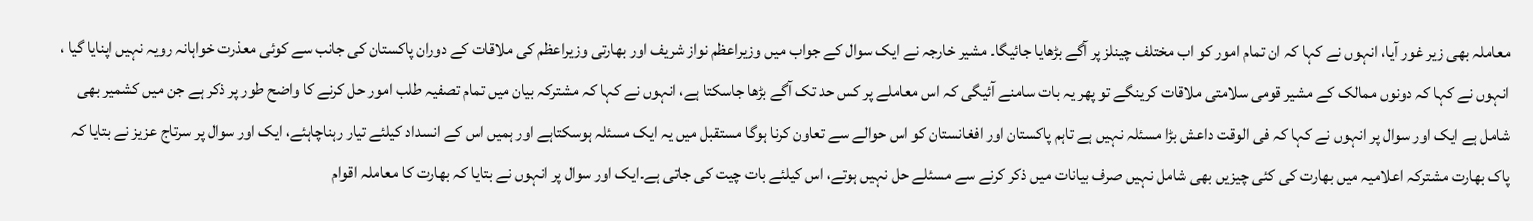معاملہ بھی زیر غور آیا، انہوں نے کہا کہ ان تمام امور کو اب مختلف چینلز پر آگے بڑھایا جائیگا۔ مشیر خارجہ نے ایک سوال کے جواب میں وزیراعظم نواز شریف اور بھارتی وزیراعظم کی ملاقات کے دوران پاکستان کی جانب سے کوئی معذرت خواہانہ رویہ نہیں اپنایا گیا ، انہوں نے کہا کہ دونوں ممالک کے مشیر قومی سلامتی ملاقات کرینگے تو پھر یہ بات سامنے آئیگی کہ اس معاملے پر کس حد تک آگے بڑھا جاسکتا ہے، انہوں نے کہا کہ مشترکہ بیان میں تمام تصفیہ طلب امور حل کرنے کا واضح طور پر ذکر ہے جن میں کشمیر بھی شامل ہے ایک اور سوال پر انہوں نے کہا کہ فی الوقت داعش بڑا مسئلہ نہیں ہے تاہم پاکستان اور افغانستان کو اس حوالے سے تعاون کرنا ہوگا مستقبل میں یہ ایک مسئلہ ہوسکتاہے اور ہمیں اس کے انسداد کیلئے تیار رہناچاہئے، ایک اور سوال پر سرتاج عزیز نے بتایا کہ پاک بھارت مشترکہ اعلامیہ میں بھارت کی کئی چیزیں بھی شامل نہیں صرف بیانات میں ذکر کرنے سے مسئلے حل نہیں ہوتے، اس کیلئے بات چیت کی جاتی ہے۔ایک اور سوال پر انہوں نے بتایا کہ بھارت کا معاملہ اقوام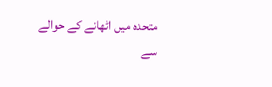متحدہ میں اٹھانے کے حوالے سے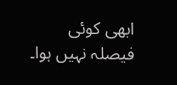ابھی کوئی فیصلہ نہیں ہوا۔